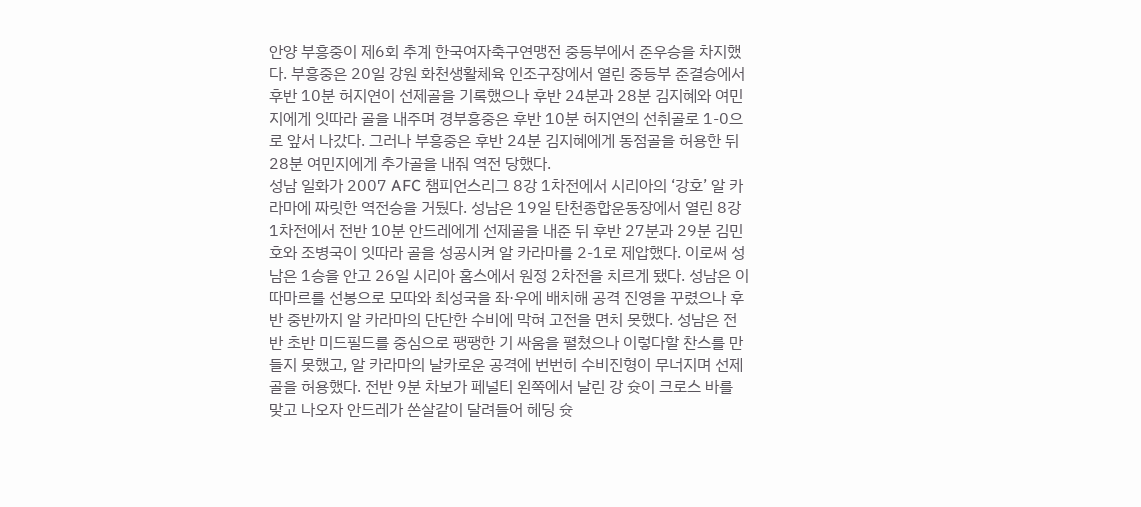안양 부흥중이 제6회 추계 한국여자축구연맹전 중등부에서 준우승을 차지했다. 부흥중은 20일 강원 화천생활체육 인조구장에서 열린 중등부 준결승에서 후반 10분 허지연이 선제골을 기록했으나 후반 24분과 28분 김지혜와 여민지에게 잇따라 골을 내주며 경부흥중은 후반 10분 허지연의 선취골로 1-0으로 앞서 나갔다. 그러나 부흥중은 후반 24분 김지혜에게 동점골을 허용한 뒤 28분 여민지에게 추가골을 내줘 역전 당했다.
성남 일화가 2007 AFC 챔피언스리그 8강 1차전에서 시리아의 ‘강호’ 알 카라마에 짜릿한 역전승을 거뒀다. 성남은 19일 탄천종합운동장에서 열린 8강 1차전에서 전반 10분 안드레에게 선제골을 내준 뒤 후반 27분과 29분 김민호와 조병국이 잇따라 골을 성공시켜 알 카라마를 2-1로 제압했다. 이로써 성남은 1승을 안고 26일 시리아 홈스에서 원정 2차전을 치르게 됐다. 성남은 이따마르를 선봉으로 모따와 최성국을 좌·우에 배치해 공격 진영을 꾸렸으나 후반 중반까지 알 카라마의 단단한 수비에 막혀 고전을 면치 못했다. 성남은 전반 초반 미드필드를 중심으로 팽팽한 기 싸움을 펼쳤으나 이렇다할 찬스를 만들지 못했고, 알 카라마의 날카로운 공격에 번번히 수비진형이 무너지며 선제골을 허용했다. 전반 9분 차보가 페널티 왼쪽에서 날린 강 슛이 크로스 바를 맞고 나오자 안드레가 쏜살같이 달려들어 헤딩 슛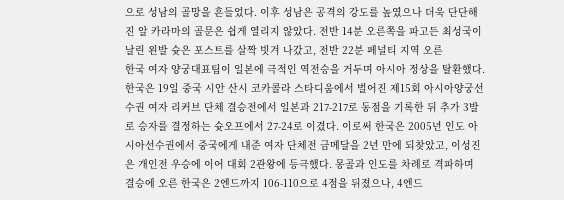으로 성남의 골망을 흔들었다. 이후 성남은 공격의 강도를 높였으나 더욱 단단해진 알 카라마의 골문은 쉽게 열리지 않았다. 전반 14분 오른쪽을 파고든 최성국이 날린 왼발 슛은 포스트를 살짝 빗겨 나갔고, 전반 22분 페널티 지역 오른
한국 여자 양궁대표팀이 일본에 극적인 역전승을 거두며 아시아 정상을 탈환했다. 한국은 19일 중국 시안 산시 코카콜라 스타디움에서 벌어진 제15회 아시아양궁선수권 여자 리커브 단체 결승전에서 일본과 217-217로 동점을 기록한 뒤 추가 3발로 승자를 결정하는 슛오프에서 27-24로 이겼다. 이로써 한국은 2005년 인도 아시아선수권에서 중국에게 내준 여자 단체전 금메달을 2년 만에 되찾았고, 이성진은 개인전 우승에 이어 대회 2관왕에 등극했다. 몽골과 인도를 차례로 격파하며 결승에 오른 한국은 2엔드까지 106-110으로 4점을 뒤졌으나, 4엔드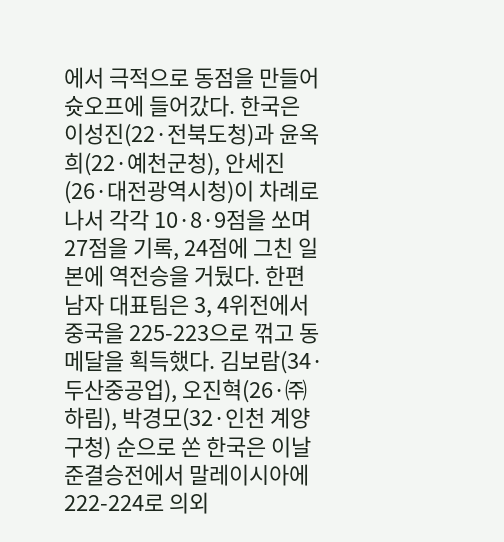에서 극적으로 동점을 만들어 슛오프에 들어갔다. 한국은 이성진(22·전북도청)과 윤옥희(22·예천군청), 안세진(26·대전광역시청)이 차례로 나서 각각 10·8·9점을 쏘며 27점을 기록, 24점에 그친 일본에 역전승을 거뒀다. 한편 남자 대표팀은 3, 4위전에서 중국을 225-223으로 꺾고 동메달을 획득했다. 김보람(34·두산중공업), 오진혁(26·㈜하림), 박경모(32·인천 계양구청) 순으로 쏜 한국은 이날 준결승전에서 말레이시아에 222-224로 의외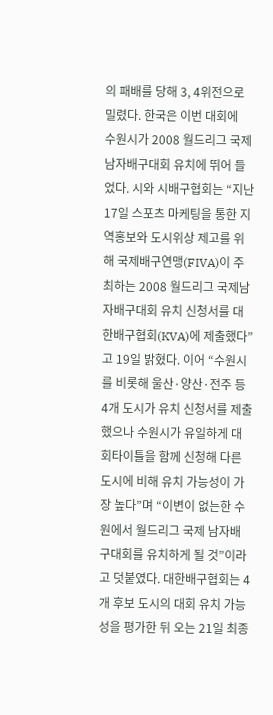의 패배를 당해 3, 4위전으로 밀렸다. 한국은 이번 대회에
수원시가 2008 월드리그 국제 남자배구대회 유치에 뛰어 들었다. 시와 시배구협회는 “지난 17일 스포츠 마케팅을 통한 지역홍보와 도시위상 제고를 위해 국제배구연맹(FIVA)이 주최하는 2008 월드리그 국제남자배구대회 유치 신청서를 대한배구협회(KVA)에 제출했다”고 19일 밝혔다. 이어 “수원시를 비롯해 울산·양산·전주 등 4개 도시가 유치 신청서를 제출했으나 수원시가 유일하게 대회타이틀을 함께 신청해 다른 도시에 비해 유치 가능성이 가장 높다”며 “이변이 없는한 수원에서 월드리그 국제 남자배구대회를 유치하게 될 것”이라고 덧붙였다. 대한배구협회는 4개 후보 도시의 대회 유치 가능성을 평가한 뒤 오는 21일 최종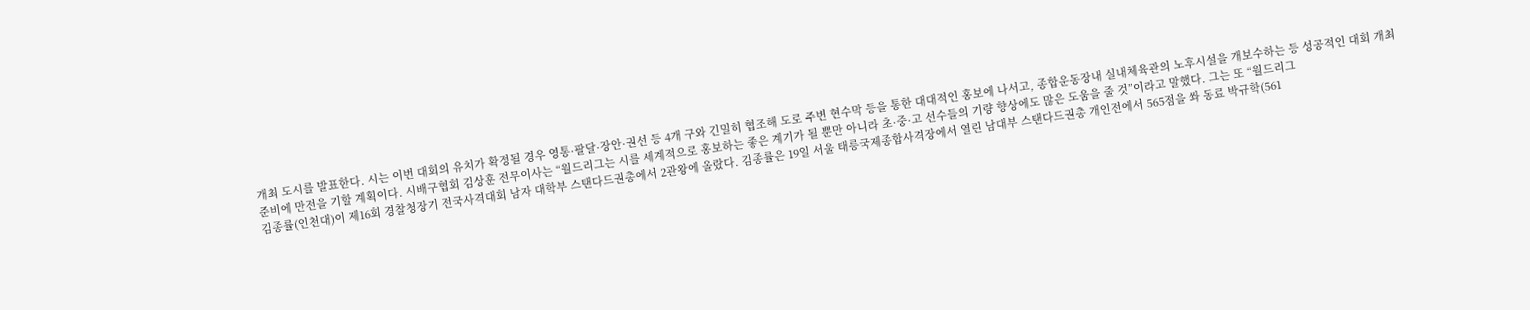개최 도시를 발표한다. 시는 이번 대회의 유치가 확정될 경우 영통·팔달·장안·권선 등 4개 구와 긴밀히 협조해 도로 주변 현수막 등을 통한 대대적인 홍보에 나서고, 종합운동장내 실내체육관의 노후시설을 개보수하는 등 성공적인 대회 개최 준비에 만전을 기할 계획이다. 시배구협회 김상훈 전무이사는 “월드리그는 시를 세계적으로 홍보하는 좋은 계기가 될 뿐만 아니라 초·중·고 선수들의 기량 향상에도 많은 도움을 줄 것”이라고 말했다. 그는 또 “월드리그
김종률(인천대)이 제16회 경찰청장기 전국사격대회 남자 대학부 스탠다드권총에서 2관왕에 올랐다. 김종률은 19일 서울 태릉국제종합사격장에서 열린 남대부 스탠다드권총 개인전에서 565점을 쏴 동료 박규학(561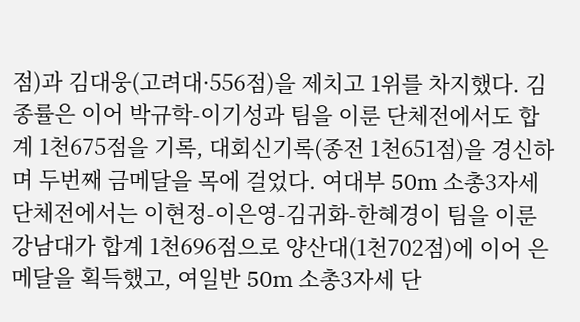점)과 김대웅(고려대·556점)을 제치고 1위를 차지했다. 김종률은 이어 박규학-이기성과 팀을 이룬 단체전에서도 합계 1천675점을 기록, 대회신기록(종전 1천651점)을 경신하며 두번째 금메달을 목에 걸었다. 여대부 50m 소총3자세 단체전에서는 이현정-이은영-김귀화-한혜경이 팀을 이룬 강남대가 합계 1천696점으로 양산대(1천702점)에 이어 은메달을 획득했고, 여일반 50m 소총3자세 단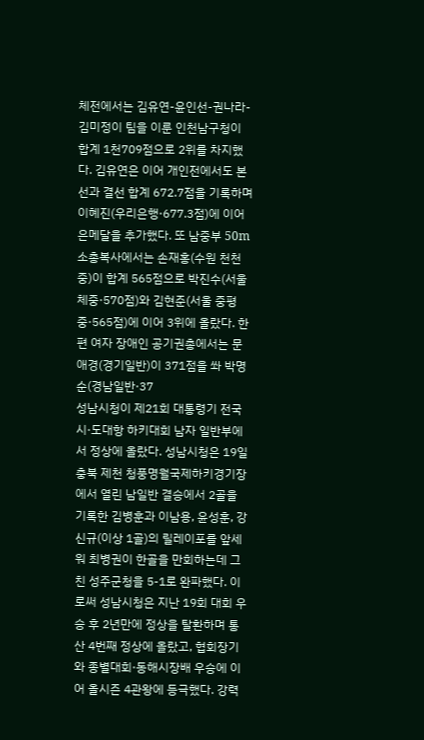체전에서는 김유연-윤인선-권나라-김미정이 팀을 이룬 인천남구청이 합계 1천709점으로 2위를 차지했다. 김유연은 이어 개인전에서도 본선과 결선 합계 672.7점을 기록하며 이혜진(우리은행·677.3점)에 이어 은메달을 추가했다. 또 남중부 50m 소총복사에서는 손재홍(수원 천천중)이 합계 565점으로 박진수(서울체중·570점)와 김현준(서울 중평중·565점)에 이어 3위에 올랐다. 한편 여자 장애인 공기권총에서는 문애경(경기일반)이 371점을 쏴 박명순(경남일반·37
성남시청이 제21회 대통령기 전국시·도대항 하키대회 남자 일반부에서 정상에 올랐다. 성남시청은 19일 충북 제천 청풍명월국제하키경기장에서 열린 남일반 결승에서 2골을 기록한 김병훈과 이남용, 윤성훈, 강신규(이상 1골)의 릴레이포를 앞세워 최병권이 한골을 만회하는데 그친 성주군청을 5-1로 완파했다. 이로써 성남시청은 지난 19회 대회 우승 후 2년만에 정상을 탈환하며 통산 4번째 정상에 올랐고, 협회장기와 종별대회·동해시장배 우승에 이어 올시즌 4관왕에 등극했다. 강력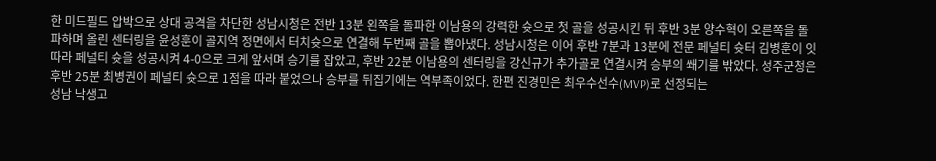한 미드필드 압박으로 상대 공격을 차단한 성남시청은 전반 13분 왼쪽을 돌파한 이남용의 강력한 슛으로 첫 골을 성공시킨 뒤 후반 3분 양수혁이 오른쪽을 돌파하며 올린 센터링을 윤성훈이 골지역 정면에서 터치슛으로 연결해 두번째 골을 뽑아냈다. 성남시청은 이어 후반 7분과 13분에 전문 페널티 슛터 김병훈이 잇따라 페널티 슛을 성공시켜 4-0으로 크게 앞서며 승기를 잡았고, 후반 22분 이남용의 센터링을 강신규가 추가골로 연결시켜 승부의 쐐기를 밖았다. 성주군청은 후반 25분 최병권이 페널티 슛으로 1점을 따라 붙었으나 승부를 뒤집기에는 역부족이었다. 한편 진경민은 최우수선수(MVP)로 선정되는
성남 낙생고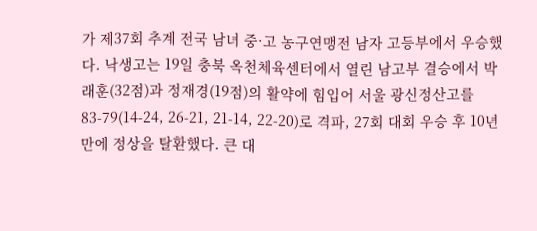가 제37회 추계 전국 남녀 중·고 농구연맹전 남자 고등부에서 우승했다. 낙생고는 19일 충북 옥천체육센터에서 열린 남고부 결승에서 박래훈(32점)과 정재경(19점)의 활약에 힘입어 서울 광신정산고를 83-79(14-24, 26-21, 21-14, 22-20)로 격파, 27회 대회 우승 후 10년만에 정상을 탈환했다. 큰 대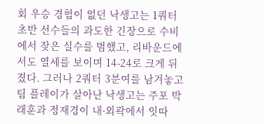회 우승 경험이 없던 낙생고는 1쿼터 초반 선수들의 과도한 긴장으로 수비에서 잦은 실수를 범했고, 리바운드에서도 열세를 보이며 14-24로 크게 뒤졌다. 그러나 2쿼터 3분여를 남겨놓고 팀 플레이가 살아난 낙생고는 주포 박래훈과 정재경이 내·외곽에서 잇따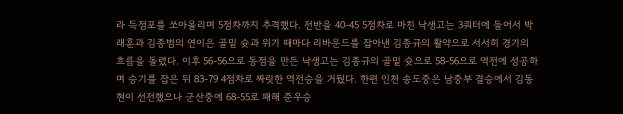라 득점포를 쏘아올리며 5점차까지 추격했다. 전반을 40-45 5점차로 마친 낙생고는 3쿼터에 들어서 박래훈과 김종범의 연이은 골밑 슛과 위기 때마다 리바운드를 잡아낸 김종규의 활약으로 서서히 경기의 흐름을 돌렸다. 이후 56-56으로 동점을 만든 낙생고는 김종규의 골밑 슛으로 58-56으로 역전에 성공하며 승기를 잡은 뒤 83-79 4점차로 짜릿한 역전승을 거뒀다. 한편 인천 송도중은 남중부 결승에서 김동현이 선전했으나 군산중에 68-55로 패해 준우승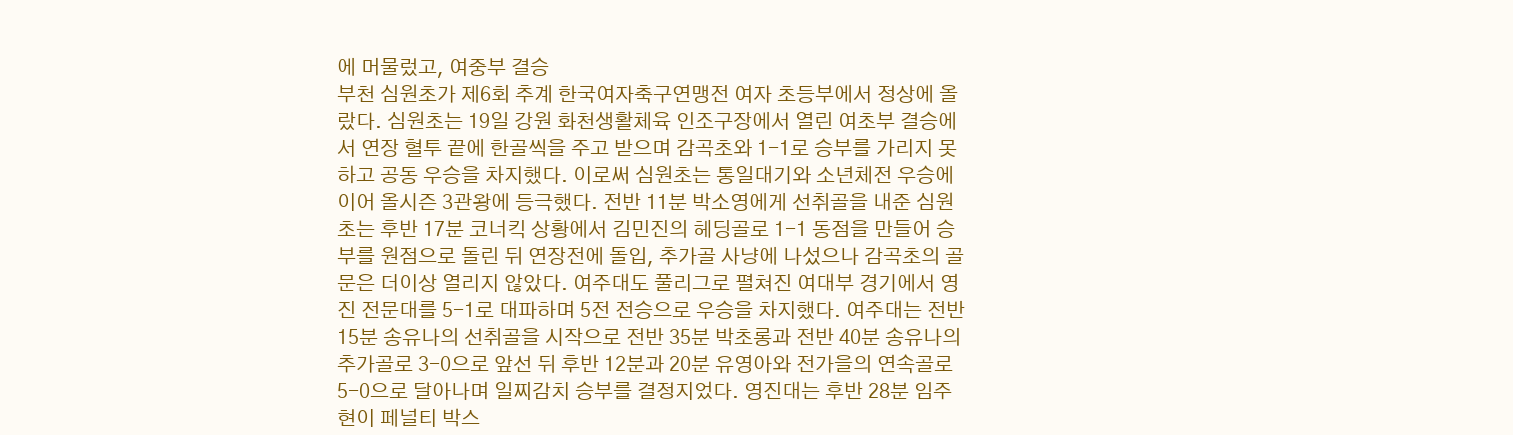에 머물렀고, 여중부 결승
부천 심원초가 제6회 추계 한국여자축구연맹전 여자 초등부에서 정상에 올랐다. 심원초는 19일 강원 화천생활체육 인조구장에서 열린 여초부 결승에서 연장 혈투 끝에 한골씩을 주고 받으며 감곡초와 1-1로 승부를 가리지 못하고 공동 우승을 차지했다. 이로써 심원초는 통일대기와 소년체전 우승에 이어 올시즌 3관왕에 등극했다. 전반 11분 박소영에게 선취골을 내준 심원초는 후반 17분 코너킥 상황에서 김민진의 헤딩골로 1-1 동점을 만들어 승부를 원점으로 돌린 뒤 연장전에 돌입, 추가골 사냥에 나섰으나 감곡초의 골문은 더이상 열리지 않았다. 여주대도 풀리그로 펼쳐진 여대부 경기에서 영진 전문대를 5-1로 대파하며 5전 전승으로 우승을 차지했다. 여주대는 전반 15분 송유나의 선취골을 시작으로 전반 35분 박초롱과 전반 40분 송유나의 추가골로 3-0으로 앞선 뒤 후반 12분과 20분 유영아와 전가을의 연속골로 5-0으로 달아나며 일찌감치 승부를 결정지었다. 영진대는 후반 28분 임주현이 페널티 박스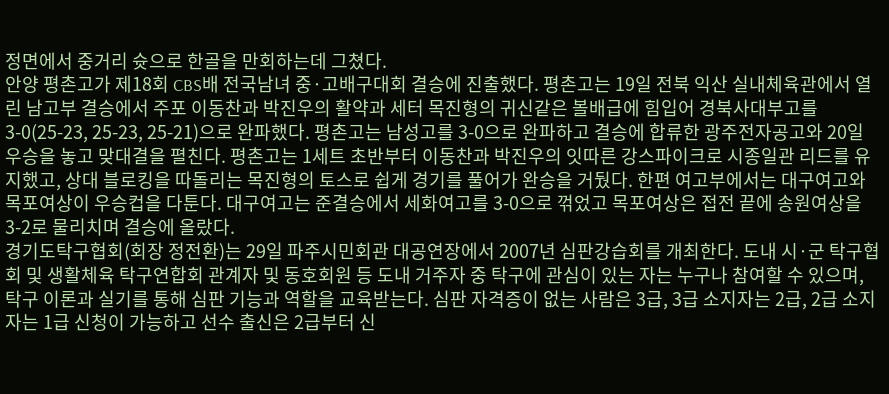정면에서 중거리 슛으로 한골을 만회하는데 그쳤다.
안양 평촌고가 제18회 CBS배 전국남녀 중·고배구대회 결승에 진출했다. 평촌고는 19일 전북 익산 실내체육관에서 열린 남고부 결승에서 주포 이동찬과 박진우의 활약과 세터 목진형의 귀신같은 볼배급에 힘입어 경북사대부고를 3-0(25-23, 25-23, 25-21)으로 완파했다. 평촌고는 남성고를 3-0으로 완파하고 결승에 합류한 광주전자공고와 20일 우승을 놓고 맞대결을 펼친다. 평촌고는 1세트 초반부터 이동찬과 박진우의 잇따른 강스파이크로 시종일관 리드를 유지했고, 상대 블로킹을 따돌리는 목진형의 토스로 쉽게 경기를 풀어가 완승을 거뒀다. 한편 여고부에서는 대구여고와 목포여상이 우승컵을 다툰다. 대구여고는 준결승에서 세화여고를 3-0으로 꺾었고 목포여상은 접전 끝에 송원여상을 3-2로 물리치며 결승에 올랐다.
경기도탁구협회(회장 정전환)는 29일 파주시민회관 대공연장에서 2007년 심판강습회를 개최한다. 도내 시·군 탁구협회 및 생활체육 탁구연합회 관계자 및 동호회원 등 도내 거주자 중 탁구에 관심이 있는 자는 누구나 참여할 수 있으며, 탁구 이론과 실기를 통해 심판 기능과 역할을 교육받는다. 심판 자격증이 없는 사람은 3급, 3급 소지자는 2급, 2급 소지자는 1급 신청이 가능하고 선수 출신은 2급부터 신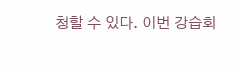청할 수 있다. 이번 강습회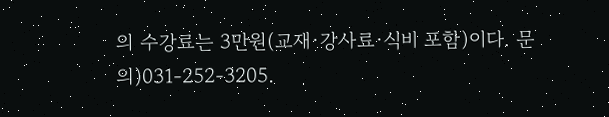의 수강료는 3만원(교재·강사료·식비 포함)이다. 문의)031-252-3205.